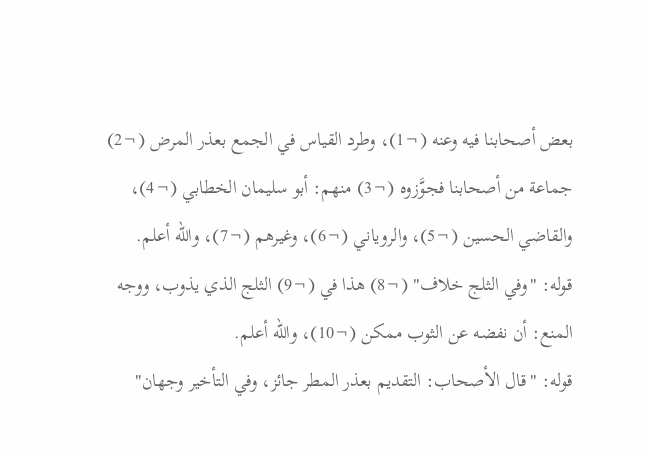بعض أصحابنا فيه وعنه (¬1)، وطرد القياس في الجمع بعذر المرض (¬2) جماعة من أصحابنا فجوَّزوه (¬3) منهم: أبو سليمان الخطابي (¬4)، والقاضي الحسين (¬5)، والروياني (¬6)، وغيرهم (¬7)، والله أعلم.
قوله: "وفي الثلج خلاف" (¬8) هذا في (¬9) الثلج الذي يذوب، ووجه المنع: أن نفضه عن الثوب ممكن (¬10)، والله أعلم.
قوله: "قال الأصحاب: التقديم بعذر المطر جائز، وفي التأخير وجهان"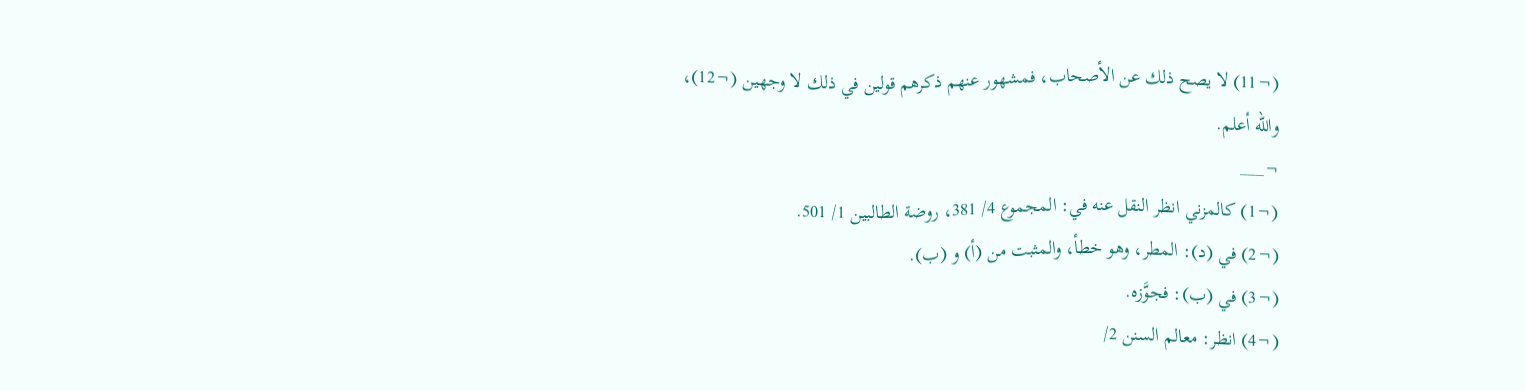(¬11) لا يصح ذلك عن الأصحاب، فمشهور عنهم ذكرهم قولين في ذلك لا وجهين (¬12)، والله أعلم.
¬___
(¬1) كالمزني انظر النقل عنه في: المجموع 4/ 381، روضة الطالبين 1/ 501.
(¬2) في (د): المطر، وهو خطأ، والمثبت من (أ) و (ب).
(¬3) في (ب): فجوَّزه.
(¬4) انظر: معالم السنن 2/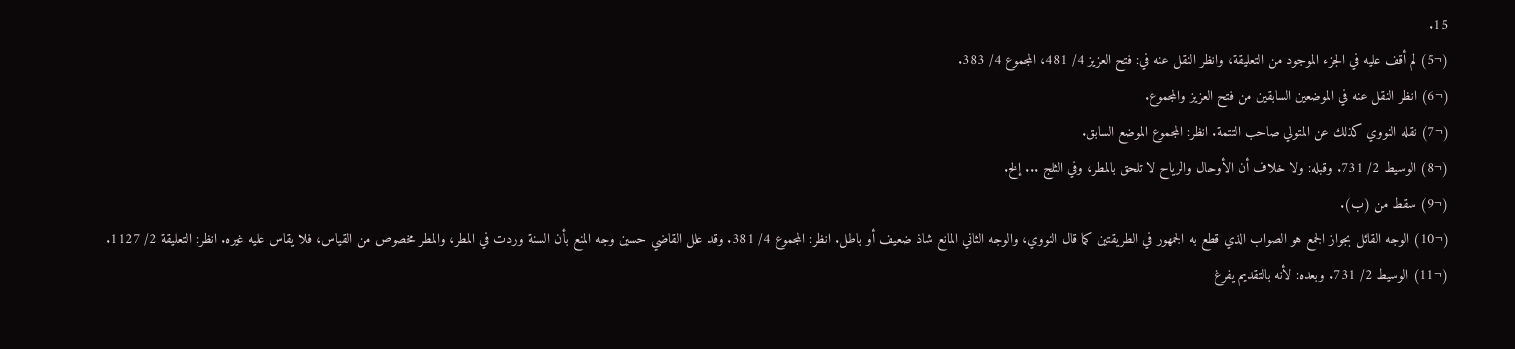15.
(¬5) لم أقف عليه في الجزء الموجود من التعليقة، وانظر النقل عنه في: فتح العزيز 4/ 481، المجموع 4/ 383.
(¬6) انظر النقل عنه في الموضعين السابقين من فتح العزيز والمجموع.
(¬7) نقله النووي كذلك عن المتولي صاحب التتمة. انظر: المجموع الموضع السابق.
(¬8) الوسيط 2/ 731. وقبله: ولا خلاف أن الأوحال والرياح لا تلحق بالمطر، وفي الثلج ... إلخ.
(¬9) سقط من (ب).
(¬10) الوجه القائل بجواز الجمع هو الصواب الذي قطع به الجمهور في الطريقتين كما قال النووي، والوجه الثاني المانع شاذ ضعيف أو باطل. انظر: المجموع 4/ 381. وقد علل القاضي حسين وجه المنع بأن السنة وردت في المطر، والمطر مخصوص من القياس، فلا يقاس عليه غيره. انظر: التعليقة 2/ 1127.
(¬11) الوسيط 2/ 731. وبعده: لأنه بالتقديم يفرغ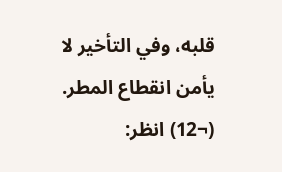قلبه، وفي التأخير لا يأمن انقطاع المطر.
(¬12) انظر: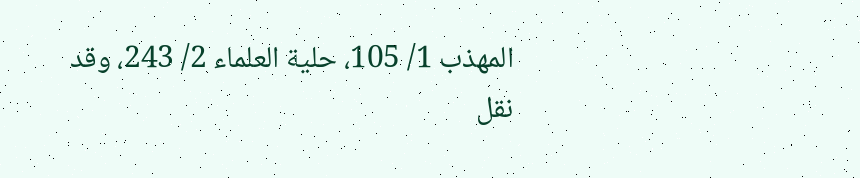المهذب 1/ 105، حلية العلماء 2/ 243، وقد نقل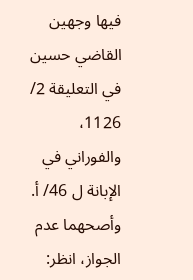فيها وجهين القاضي حسين في التعليقة 2/ 1126، والفوراني في الإبانة ل 46/ أ. وأصحهما عدم الجواز، انظر: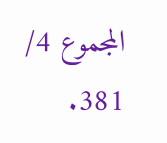المجموع 4/ 381.